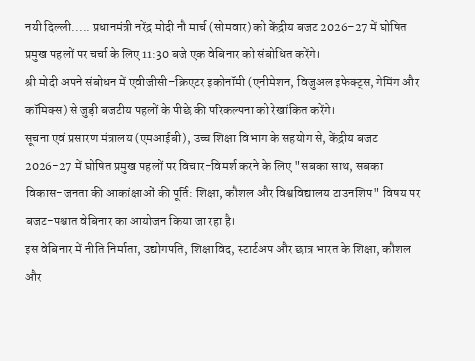नयी दिल्ली..... प्रधानमंत्री नरेंद्र मोदी नौ मार्च (सोमवार) को केंद्रीय बजट 2026–27 में घोषित प्रमुख पहलों पर चर्चा के लिए 11:30 बजे एक वेबिनार को संबोधित करेंगे।
श्री मोदी अपने संबोधन में एवीजीसी–क्रिएटर इकोनॉमी (एनीमेशन, विजुअल इफेक्ट्स, गेमिंग और कॉमिक्स) से जुड़ी बजटीय पहलों के पीछे की परिकल्पना को रेखांकित करेंगे।
सूचना एवं प्रसारण मंत्रालय (एमआईबी), उच्च शिक्षा विभाग के सहयोग से, केंद्रीय बजट 2026-27 में घोषित प्रमुख पहलों पर विचार-विमर्श करने के लिए "सबका साथ, सबका विकास-जनता की आकांक्षाओं की पूर्ति: शिक्षा, कौशल और विश्वविद्यालय टाउनशिप" विषय पर बजट-पश्चात वेबिनार का आयोजन किया जा रहा है।
इस वेबिनार में नीति निर्माता, उद्योगपति, शिक्षाविद, स्टार्टअप और छात्र भारत के शिक्षा, कौशल और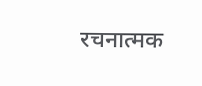रचनात्मक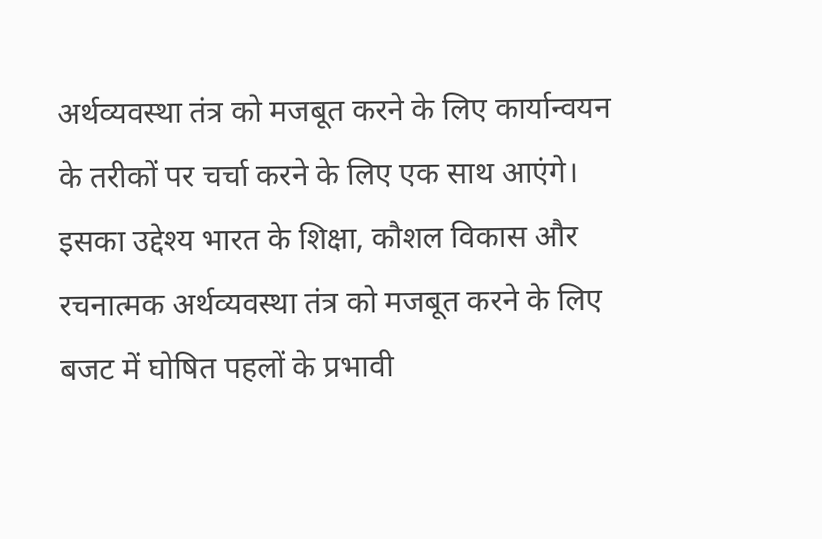अर्थव्यवस्था तंत्र को मजबूत करने के लिए कार्यान्वयन के तरीकों पर चर्चा करने के लिए एक साथ आएंगे। इसका उद्देश्य भारत के शिक्षा, कौशल विकास और रचनात्मक अर्थव्यवस्था तंत्र को मजबूत करने के लिए बजट में घोषित पहलों के प्रभावी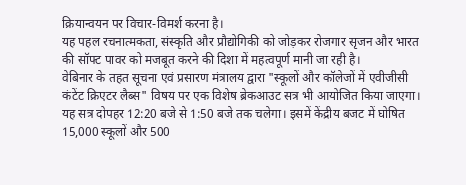क्रियान्वयन पर विचार-विमर्श करना है।
यह पहल रचनात्मकता, संस्कृति और प्रौद्योगिकी को जोड़कर रोजगार सृजन और भारत की सॉफ्ट पावर को मजबूत करने की दिशा में महत्वपूर्ण मानी जा रही है।
वेबिनार के तहत सूचना एवं प्रसारण मंत्रालय द्वारा "स्कूलों और कॉलेजों में एवीजीसी कंटेंट क्रिएटर लैब्स" विषय पर एक विशेष ब्रेकआउट सत्र भी आयोजित किया जाएगा। यह सत्र दोपहर 12:20 बजे से 1:50 बजे तक चलेगा। इसमें केंद्रीय बजट में घोषित 15,000 स्कूलों और 500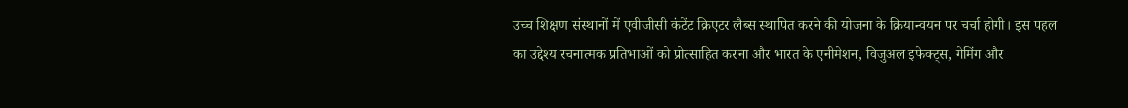उच्च शिक्षण संस्थानों में एवीजीसी कंटेंट क्रिएटर लैब्स स्थापित करने की योजना के क्रियान्वयन पर चर्चा होगी। इस पहल का उद्देश्य रचनात्मक प्रतिभाओं को प्रोत्साहित करना और भारत के एनीमेशन, विजुअल इफेक्ट्स, गेमिंग और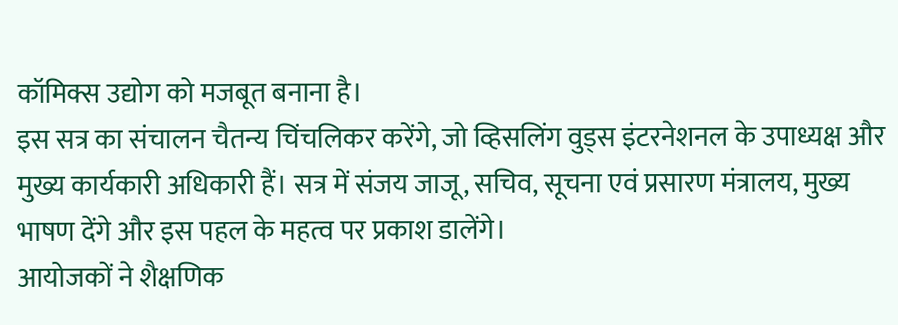कॉमिक्स उद्योग को मजबूत बनाना है।
इस सत्र का संचालन चैतन्य चिंचलिकर करेंगे, जो व्हिसलिंग वुड्स इंटरनेशनल के उपाध्यक्ष और मुख्य कार्यकारी अधिकारी हैं। सत्र में संजय जाजू, सचिव, सूचना एवं प्रसारण मंत्रालय, मुख्य भाषण देंगे और इस पहल के महत्व पर प्रकाश डालेंगे।
आयोजकों ने शैक्षणिक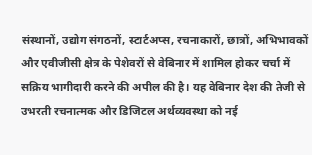संस्थानों, उद्योग संगठनों, स्टार्टअप्स, रचनाकारों, छात्रों, अभिभावकों और एवीजीसी क्षेत्र के पेशेवरों से वेबिनार में शामिल होकर चर्चा में सक्रिय भागीदारी करने की अपील की है। यह वेबिनार देश की तेजी से उभरती रचनात्मक और डिजिटल अर्थव्यवस्था को नई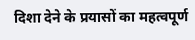दिशा देने के प्रयासों का महत्वपूर्ण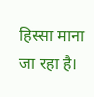हिस्सा माना जा रहा है।